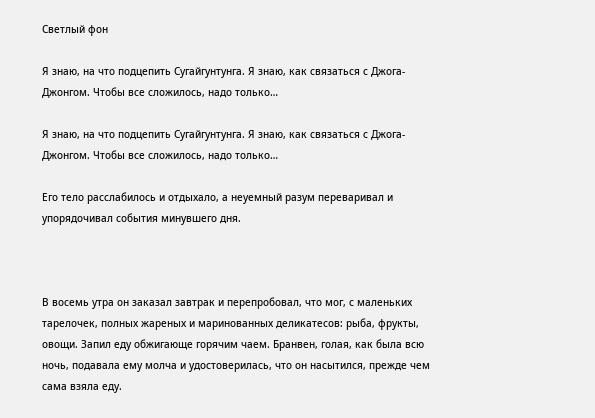Светлый фон

Я знаю, на что подцепить Сугайгунтунга. Я знаю, как связаться с Джога-Джонгом. Чтобы все сложилось, надо только…

Я знаю, на что подцепить Сугайгунтунга. Я знаю, как связаться с Джога-Джонгом. Чтобы все сложилось, надо только…

Его тело расслабилось и отдыхало, а неуемный разум переваривал и упорядочивал события минувшего дня.



В восемь утра он заказал завтрак и перепробовал, что мог, с маленьких тарелочек, полных жареных и маринованных деликатесов: рыба, фрукты, овощи. Запил еду обжигающе горячим чаем. Бранвен, голая, как была всю ночь, подавала ему молча и удостоверилась, что он насытился, прежде чем сама взяла еду.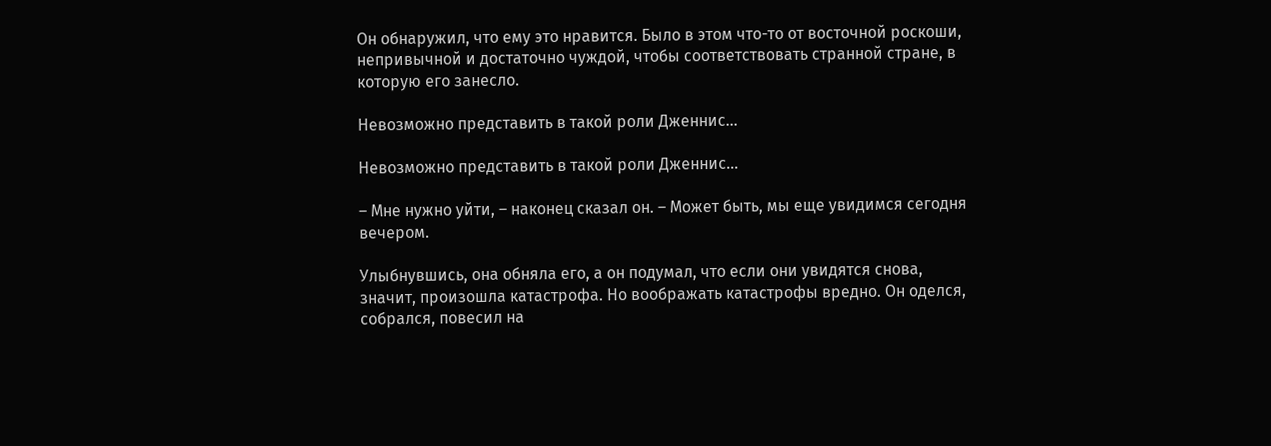Он обнаружил, что ему это нравится. Было в этом что-то от восточной роскоши, непривычной и достаточно чуждой, чтобы соответствовать странной стране, в которую его занесло.

Невозможно представить в такой роли Дженнис…

Невозможно представить в такой роли Дженнис…

– Мне нужно уйти, – наконец сказал он. – Может быть, мы еще увидимся сегодня вечером.

Улыбнувшись, она обняла его, а он подумал, что если они увидятся снова, значит, произошла катастрофа. Но воображать катастрофы вредно. Он оделся, собрался, повесил на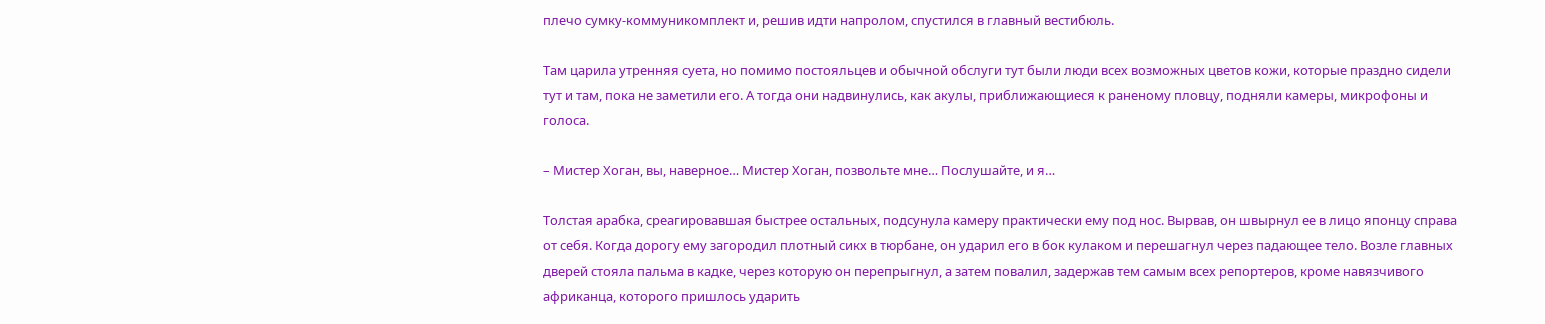плечо сумку-коммуникомплект и, решив идти напролом, спустился в главный вестибюль.

Там царила утренняя суета, но помимо постояльцев и обычной обслуги тут были люди всех возможных цветов кожи, которые праздно сидели тут и там, пока не заметили его. А тогда они надвинулись, как акулы, приближающиеся к раненому пловцу, подняли камеры, микрофоны и голоса.

– Мистер Хоган, вы, наверное… Мистер Хоган, позвольте мне… Послушайте, и я…

Толстая арабка, среагировавшая быстрее остальных, подсунула камеру практически ему под нос. Вырвав, он швырнул ее в лицо японцу справа от себя. Когда дорогу ему загородил плотный сикх в тюрбане, он ударил его в бок кулаком и перешагнул через падающее тело. Возле главных дверей стояла пальма в кадке, через которую он перепрыгнул, а затем повалил, задержав тем самым всех репортеров, кроме навязчивого африканца, которого пришлось ударить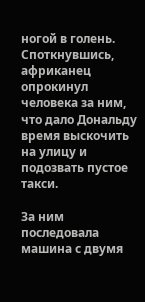ногой в голень. Споткнувшись, африканец опрокинул человека за ним, что дало Дональду время выскочить на улицу и подозвать пустое такси.

За ним последовала машина с двумя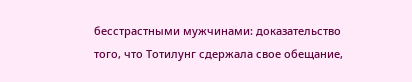бесстрастными мужчинами: доказательство того, что Тотилунг сдержала свое обещание,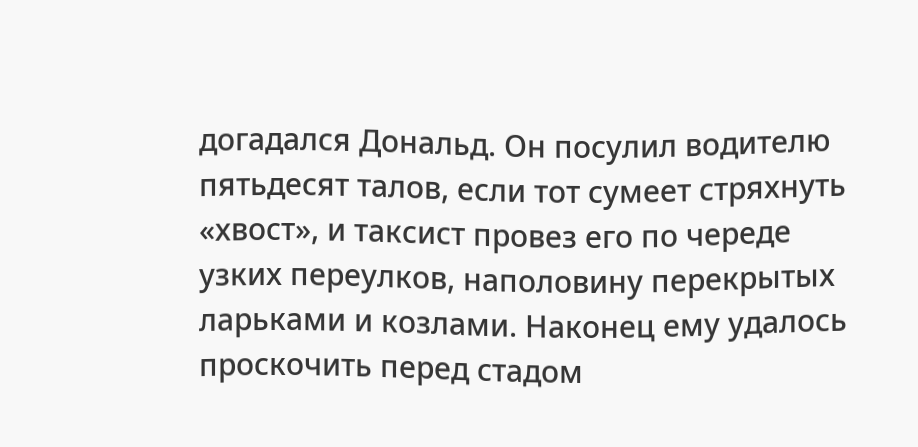догадался Дональд. Он посулил водителю пятьдесят талов, если тот сумеет стряхнуть «хвост», и таксист провез его по череде узких переулков, наполовину перекрытых ларьками и козлами. Наконец ему удалось проскочить перед стадом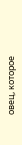овец, которое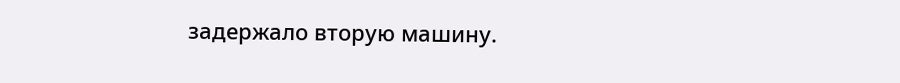задержало вторую машину.